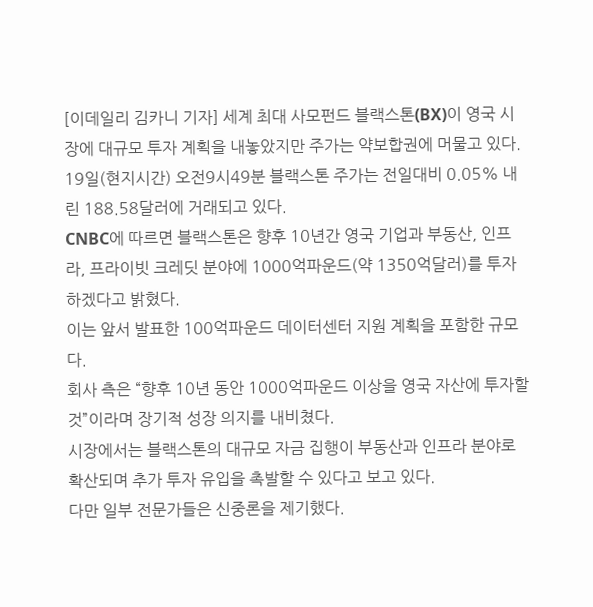[이데일리 김카니 기자] 세계 최대 사모펀드 블랙스톤(BX)이 영국 시장에 대규모 투자 계획을 내놓았지만 주가는 약보합권에 머물고 있다.
19일(현지시간) 오전9시49분 블랙스톤 주가는 전일대비 0.05% 내린 188.58달러에 거래되고 있다.
CNBC에 따르면 블랙스톤은 향후 10년간 영국 기업과 부동산, 인프라, 프라이빗 크레딧 분야에 1000억파운드(약 1350억달러)를 투자하겠다고 밝혔다.
이는 앞서 발표한 100억파운드 데이터센터 지원 계획을 포함한 규모다.
회사 측은 “향후 10년 동안 1000억파운드 이상을 영국 자산에 투자할 것”이라며 장기적 성장 의지를 내비쳤다.
시장에서는 블랙스톤의 대규모 자금 집행이 부동산과 인프라 분야로 확산되며 추가 투자 유입을 촉발할 수 있다고 보고 있다.
다만 일부 전문가들은 신중론을 제기했다.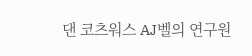댄 코츠워스 AJ벨의 연구원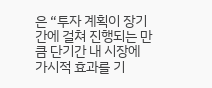은 “투자 계획이 장기간에 걸쳐 진행되는 만큼 단기간 내 시장에 가시적 효과를 기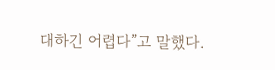대하긴 어렵다”고 말했다.